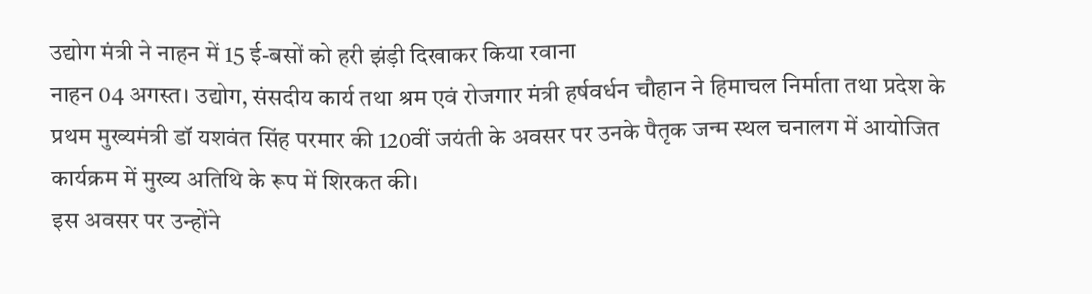उद्योग मंत्री ने नाहन में 15 ई-बसों को हरी झंड़ी दिखाकर किया रवाना
नाहन 04 अगस्त। उद्योग, संसदीय कार्य तथा श्रम एवं रोजगार मंत्री हर्षवर्धन चौहान ने हिमाचल निर्माता तथा प्रदेश के प्रथम मुख्यमंत्री डॉ यशवंत सिंह परमार की 120वीं जयंती के अवसर पर उनके पैतृक जन्म स्थल चनालग में आयोजित कार्यक्रम में मुख्य अतिथि के रूप में शिरकत की।
इस अवसर पर उन्होंने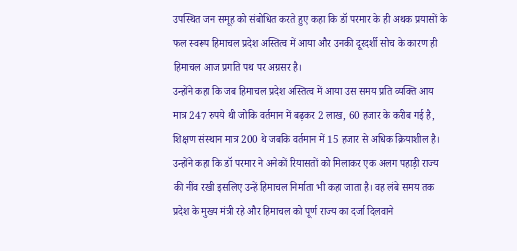उपस्थित जन समूह को संबोधित करते हुए कहा कि डॉ परमार के ही अथक प्रयासों के फल स्वरूप हिमाचल प्रदेश अस्तित्व में आया और उनकी दूरदर्शी सोच के कारण ही हिमाचल आज प्रगति पथ पर अग्रसर है।
उन्होंने कहा कि जब हिमाचल प्रदेश अस्तित्व में आया उस समय प्रति व्यक्ति आय मात्र 247 रुपये थी जोकि वर्तमान में बढ़कर 2 लाख, 60 हजार के करीब गई है, शिक्षण संस्थान मात्र 200 थे जबकि वर्तमान में 15 हजार से अधिक क्रियाशील है। उन्होंने कहा कि डॉ परमार ने अनेकों रियासतों को मिलाकर एक अलग पहाड़ी राज्य की नींव रखी इसलिए उन्हें हिमाचल निर्माता भी कहा जाता है। वह लंबे समय तक प्रदेश के मुख्य मंत्री रहे और हिमाचल को पूर्ण राज्य का दर्जा दिलवाने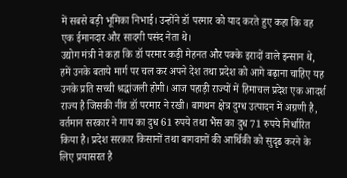में सबसे बड़ी भूमिका निभाई। उन्होंने डॉ परमार को याद करते हुए कहा कि वह एक ईमानदार और सादगी पसंद नेता थे।
उद्योग मंत्री ने कहा कि डॉ परमार कड़ी मेहनत और पक्के इरादों वाले इन्सान थे, हमें उनके बताये मार्ग पर चल कर अपने देश तथा प्रदेश को आगे बढ़ाना चाहिए यह उनके प्रति सच्ची श्रद्धांजली होगी। आज पहाड़ी राज्यों में हिमाचल प्रदेश एक आदर्श राज्य है जिसकी नींव डॉ परमार ने रखी। बागथन क्षेत्र दुग्ध उत्पादन में अग्रणी है, वर्तमान सरकार ने गाय का दुध 61 रुपये तथा भैंस का दुध 71 रुपये निर्धारित किया है। प्रदेश सरकार किसानों तथा बागवानों की आर्थिकी को सुदृढ करने के लिए प्रयासरत है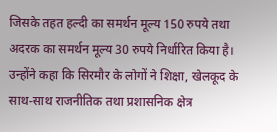जिसके तहत हल्दी का समर्थन मूल्य 150 रुपये तथा अदरक का समर्थन मूल्य 30 रुपये निर्धारित किया है।
उन्होंने कहा कि सिरमौर के लोगों ने शिक्षा, खेलकूद के साथ-साथ राजनीतिक तथा प्रशासनिक क्षेत्र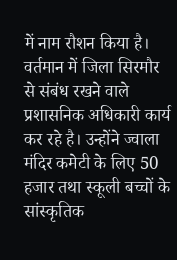में नाम रौशन किया है। वर्तमान में जिला सिरमौर से संबंध रखने वाले प्रशासनिक अधिकारी कार्य कर रहे है। उन्होंने ज्वाला मंदिर कमेटी के लिए 50 हजार तथा स्कूली बच्चों के सांस्कृतिक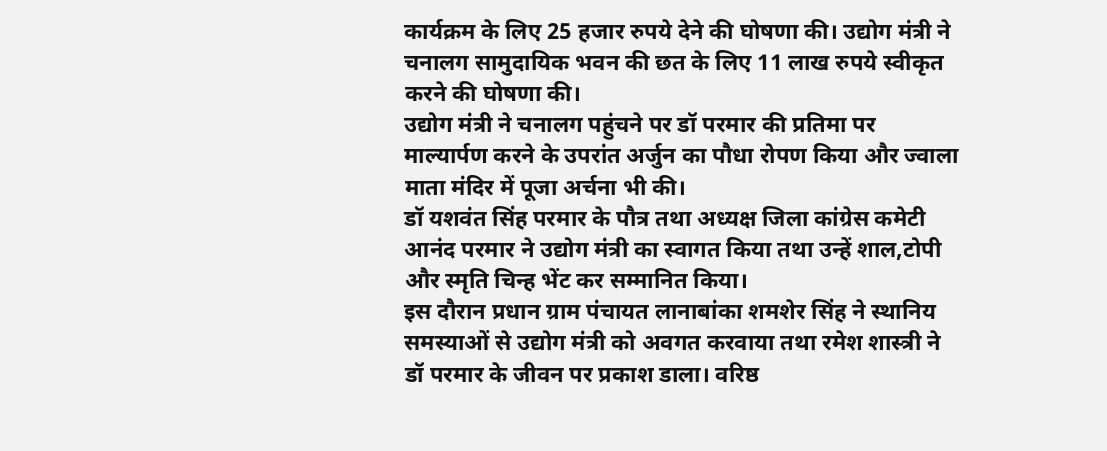कार्यक्रम के लिए 25 हजार रुपये देने की घोषणा की। उद्योग मंत्री ने चनालग सामुदायिक भवन की छत के लिए 11 लाख रुपये स्वीकृत करने की घोषणा की।
उद्योग मंत्री ने चनालग पहुंचने पर डॉ परमार की प्रतिमा पर माल्यार्पण करने के उपरांत अर्जुन का पौधा रोपण किया और ज्वाला माता मंदिर में पूजा अर्चना भी की।
डॉ यशवंत सिंह परमार के पौत्र तथा अध्यक्ष जिला कांग्रेस कमेटी आनंद परमार ने उद्योग मंत्री का स्वागत किया तथा उन्हें शाल,टोपी और स्मृति चिन्ह भेंट कर सम्मानित किया।
इस दौरान प्रधान ग्राम पंचायत लानाबांका शमशेर सिंह ने स्थानिय समस्याओं से उद्योग मंत्री को अवगत करवाया तथा रमेश शास्त्री ने डॉ परमार के जीवन पर प्रकाश डाला। वरिष्ठ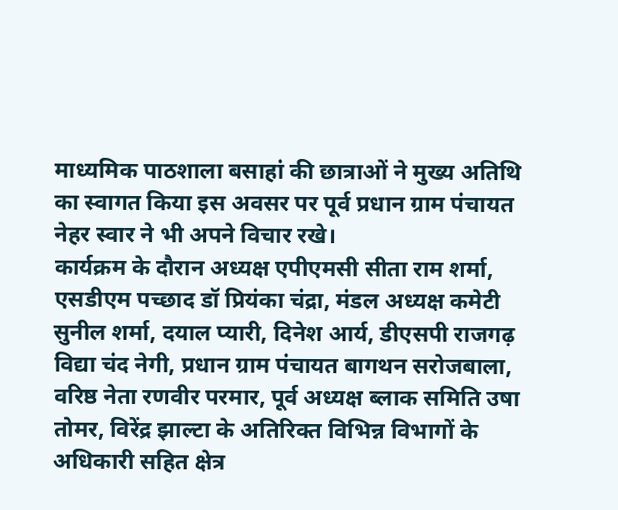माध्यमिक पाठशाला बसाहां की छात्राओं ने मुख्य अतिथि का स्वागत किया इस अवसर पर पूर्व प्रधान ग्राम पंचायत नेहर स्वार ने भी अपने विचार रखे।
कार्यक्रम के दौरान अध्यक्ष एपीएमसी सीता राम शर्मा, एसडीएम पच्छाद डॉ प्रियंका चंद्रा, मंडल अध्यक्ष कमेटी सुनील शर्मा, दयाल प्यारी, दिनेश आर्य, डीएसपी राजगढ़ विद्या चंद नेगी, प्रधान ग्राम पंचायत बागथन सरोजबाला, वरिष्ठ नेता रणवीर परमार, पूर्व अध्यक्ष ब्लाक समिति उषा तोमर, विरेंद्र झाल्टा के अतिरिक्त विभिन्न विभागों के अधिकारी सहित क्षेत्र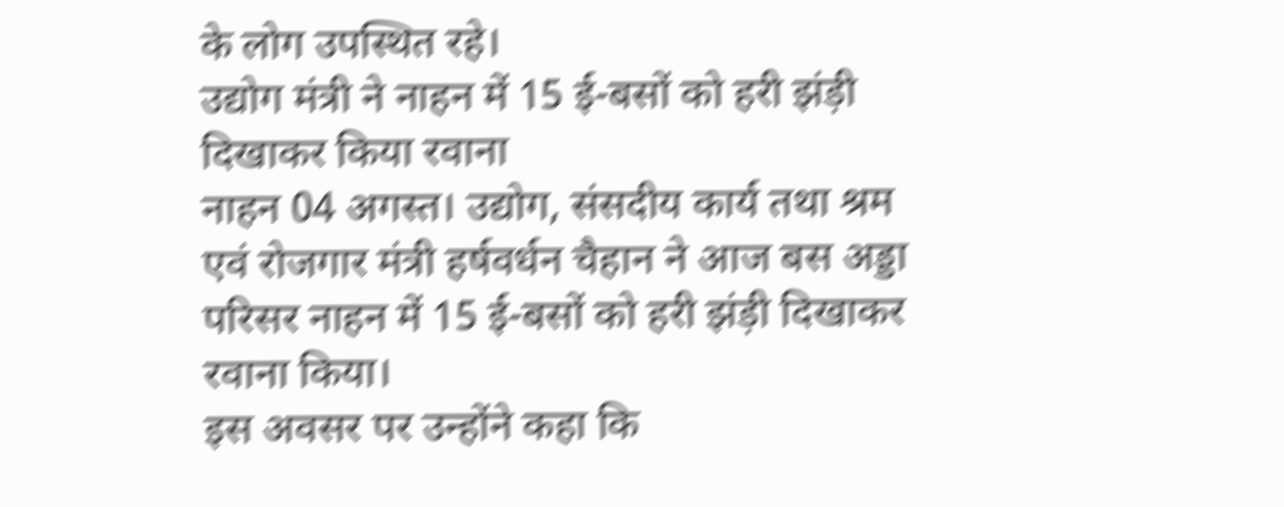के लोग उपस्थित रहे।
उद्योग मंत्री ने नाहन में 15 ई-बसों को हरी झंड़ी दिखाकर किया रवाना
नाहन 04 अगस्त। उद्योग, संसदीय कार्य तथा श्रम एवं रोजगार मंत्री हर्षवर्धन चैहान ने आज बस अड्डा परिसर नाहन में 15 ई-बसों को हरी झंड़ी दिखाकर रवाना किया।
इस अवसर पर उन्होंने कहा कि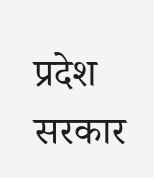प्रदेश सरकार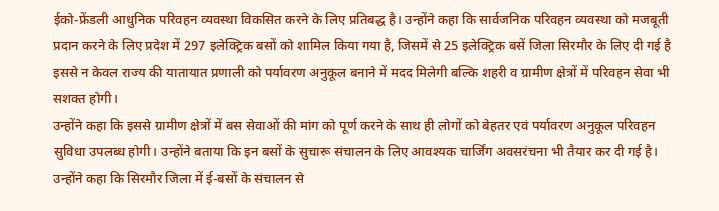ईको-फ्रेंडली आधुनिक परिवहन व्यवस्था विकसित करने के लिए प्रतिबद्ध है। उन्होंने कहा कि सार्वजनिक परिवहन व्यवस्था को मजबूती प्रदान करने के लिए प्रदेश में 297 इलेक्ट्रिक बसों को शामिल किया गया है, जिसमें से 25 इलेक्ट्रिक बसें जिला सिरमौर के लिए दी गई है इससे न केवल राज्य की यातायात प्रणाली को पर्यावरण अनुकूल बनाने में मदद मिलेगी बल्कि शहरी व ग्रामीण क्षेत्रों में परिवहन सेवा भी सशक्त होगी।
उन्होंने कहा कि इससे ग्रामीण क्षेत्रों में बस सेवाओं की मांग को पूर्ण करने के साथ ही लोगों को बेहतर एवं पर्यावरण अनुकूल परिवहन सुविधा उपलब्ध होगी। उन्होंने बताया कि इन बसों के सुचारू संचालन के लिए आवश्यक चार्जिंग अवसरंचना भी तैयार कर दी गई है।
उन्होंने कहा कि सिरमौर जिला में ई-बसों के संचालन से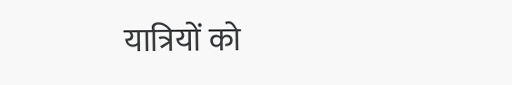यात्रियों को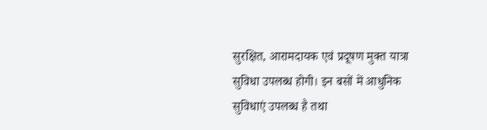सुरक्षित, आरामदायक एवं प्रदूषण मुक्त यात्रा सुविधा उपलब्ध होगी। इन बसों में आधुनिक सुविधाएं उपलब्ध है तथा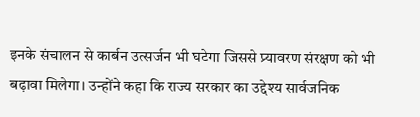इनके संचालन से कार्बन उत्सर्जन भी घटेगा जिससे प्र्यावरण संरक्षण को भी बढ़ावा मिलेगा। उन्होंने कहा कि राज्य सरकार का उद्देश्य सार्वजनिक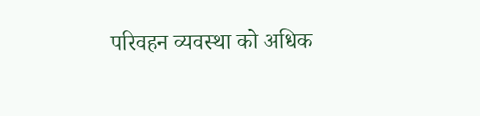परिवहन व्यवस्था को अधिक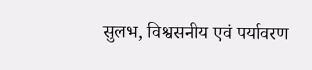सुलभ, विश्वसनीय एवं पर्यावरण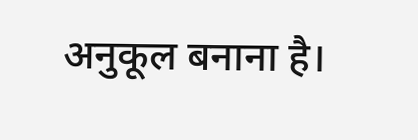अनुकूल बनाना है।